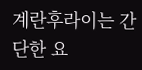계란후라이는 간단한 요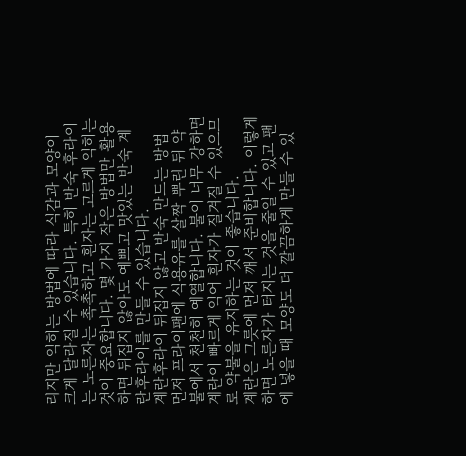리지만 익히는 방법에 따라 식감과 모양이 크게 달라질 수 있습니다. 특히 반숙 후라이는 노른자는 촉촉하고 흰자는 고르게 익히는 것이 중요합니다. 몇 가지 작은 방법만 활용하면 뒤집지 않아도 예쁘고 맛있는 반숙 계란후라이를 만들 수 있습니다.
계란후라이 뒤집지 않고 반숙 만드는 방법
먼저 프라이팬에 식용유를 살짝 뿌린 뒤 약불에서 천천히 예열합니다. 불이 너무 강하면 계란이 빠르게 익어 흰자가 질겨질 수 있으므로 약불을 유지하는 것이 좋습니다.
계란은 그릇에 먼저 깨서 준비합니다. 이렇게 하면 노른자가 터지는 것을 줄일 수 있고 팬에 넣을 때 모양도 더 깔끔하게 만들 수 있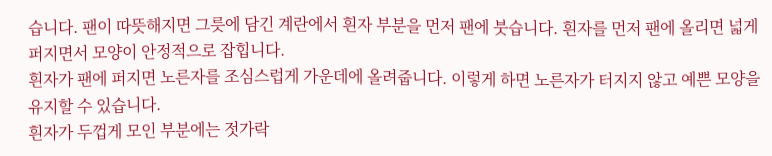습니다. 팬이 따뜻해지면 그릇에 담긴 계란에서 흰자 부분을 먼저 팬에 붓습니다. 흰자를 먼저 팬에 올리면 넓게 퍼지면서 모양이 안정적으로 잡힙니다.
흰자가 팬에 퍼지면 노른자를 조심스럽게 가운데에 올려줍니다. 이렇게 하면 노른자가 터지지 않고 예쁜 모양을 유지할 수 있습니다.
흰자가 두껍게 모인 부분에는 젓가락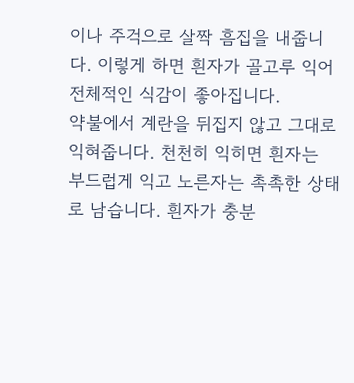이나 주걱으로 살짝 흠집을 내줍니다. 이렇게 하면 흰자가 골고루 익어 전체적인 식감이 좋아집니다.
약불에서 계란을 뒤집지 않고 그대로 익혀줍니다. 천천히 익히면 흰자는 부드럽게 익고 노른자는 촉촉한 상태로 남습니다. 흰자가 충분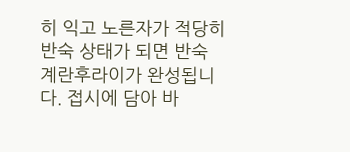히 익고 노른자가 적당히 반숙 상태가 되면 반숙 계란후라이가 완성됩니다. 접시에 담아 바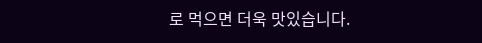로 먹으면 더욱 맛있습니다.